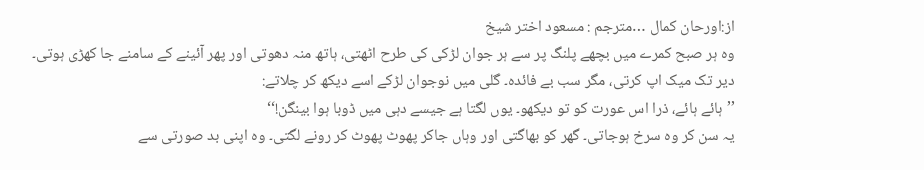از:اورحان کمال …مترجم : مسعود اختر شیخ
وہ ہر صبح کمرے میں بچھے پلنگ پر سے ہر جوان لڑکی کی طرح اٹھتی، ہاتھ منہ دھوتی اور پھر آئینے کے سامنے جا کھڑی ہوتی۔ دیر تک میک اپ کرتی، مگر سب بے فائدہ۔ گلی میں نوجوان لڑکے اسے دیکھ کر چلاتے:
’’ہائے ہائے، ذرا اس عورت کو تو دیکھو۔ یوں لگتا ہے جیسے دہی میں ڈوبا ہوا بینگن!‘‘
یہ سن کر وہ سرخ ہوجاتی۔ گھر کو بھاگتی اور وہاں جاکر پھوٹ پھوٹ کر رونے لگتی۔ وہ اپنی بد صورتی سے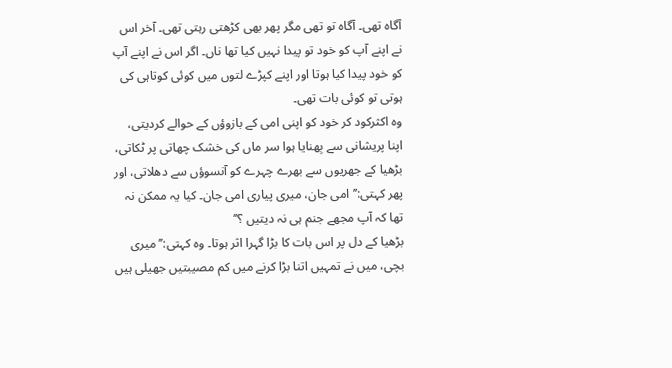آگاہ تھی۔ آگاہ تو تھی مگر پھر بھی کڑھتی رہتی تھی۔ آخر اس نے اپنے آپ کو خود تو پیدا نہیں کیا تھا ناں۔ اگر اس نے اپنے آپ کو خود پیدا کیا ہوتا اور اپنے کپڑے لتوں میں کوئی کوتاہی کی ہوتی تو کوئی بات تھی۔
وہ اکثرکود کر خود کو اپنی امی کے بازوؤں کے حوالے کردیتی، اپنا پریشانی سے بِھنایا ہوا سر ماں کی خشک چھاتی پر ٹکاتی، بڑھیا کے جھریوں سے بھرے چہرے کو آنسوؤں سے دھلاتی، اور پھر کہتی:’’امی جان، میری پیاری امی جان۔ کیا یہ ممکن نہ تھا کہ آپ مجھے جنم ہی نہ دیتیں ؟’’
بڑھیا کے دل پر اس بات کا بڑا گہرا اثر ہوتا۔ وہ کہتی:’’میری بچی، میں نے تمہیں اتنا بڑا کرنے میں کم مصیبتیں جھیلی ہیں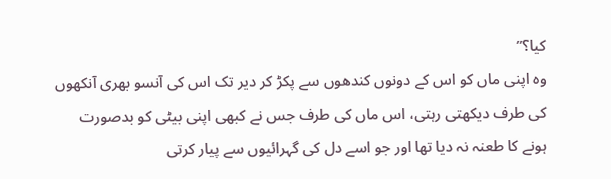کیا؟’’
وہ اپنی ماں کو اس کے دونوں کندھوں سے پکڑ کر دیر تک اس کی آنسو بھری آنکھوں کی طرف دیکھتی رہتی، اس ماں کی طرف جس نے کبھی اپنی بیٹی کو بدصورت ہونے کا طعنہ نہ دیا تھا اور جو اسے دل کی گہرائیوں سے پیار کرتی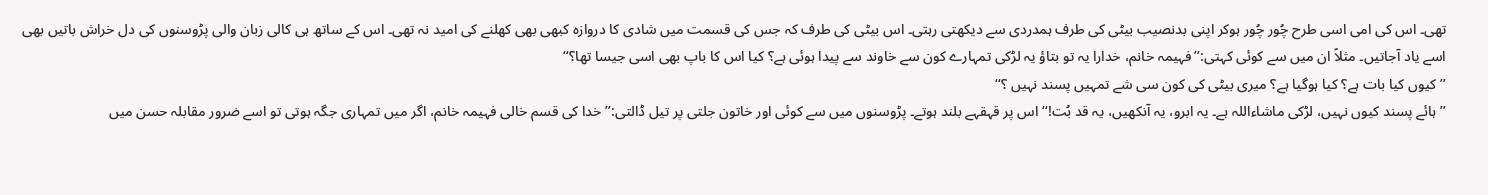تھی۔ اس کی امی اسی طرح چُور چُور ہوکر اپنی بدنصیب بیٹی کی طرف ہمدردی سے دیکھتی رہتی۔ اس بیٹی کی طرف کہ جس کی قسمت میں شادی کا دروازہ کبھی بھی کھلنے کی امید نہ تھی۔ اس کے ساتھ ہی کالی زبان والی پڑوسنوں کی دل خراش باتیں بھی اسے یاد آجاتیں۔ مثلاً ان میں سے کوئی کہتی:’’فہیمہ خانم، خدارا یہ تو بتاؤ یہ لڑکی تمہارے کون سے خاوند سے پیدا ہوئی ہے؟ کیا اس کا باپ بھی اسی جیسا تھا؟‘‘
’’کیوں کیا بات ہے؟ کیا ہوگیا ہے؟ میری بیٹی کی کون سی شے تمہیں پسند نہیں ؟‘‘
’’ہائے پسند کیوں نہیں، لڑکی ماشاءاللہ ہے۔ یہ ابرو، یہ آنکھیں، یہ قد بُت!‘‘ اس پر قہقہے بلند ہوتے۔ پڑوسنوں میں سے کوئی اور خاتون جلتی پر تیل ڈالتی:’’خدا کی قسم خالی فہیمہ خانم، اگر میں تمہاری جگہ ہوتی تو اسے ضرور مقابلہ حسن میں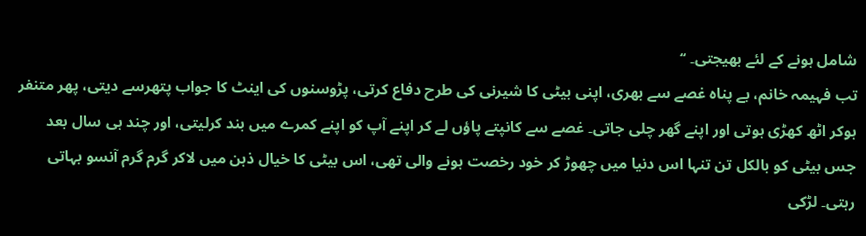شامل ہونے کے لئے بھیجتی۔ ‘‘
تب فہیمہ خانم، بے پناہ غصے سے بھری، اپنی بیٹی کا شیرنی کی طرح دفاع کرتی، پڑوسنوں کی اینٹ کا جواب پتھرسے دیتی، پھر متنفر ہوکر اٹھ کھڑی ہوتی اور اپنے گھر چلی جاتی۔ غصے سے کانپتے پاؤں لے کر اپنے آپ کو اپنے کمرے میں بند کرلیتی، اور چند ہی سال بعد جس بیٹی کو بالکل تن تنہا اس دنیا میں چھوڑ کر خود رخصت ہونے والی تھی، اس بیٹی کا خیال ذہن میں لاکر گرم گرم آنسو بہاتی رہتی۔ لڑکی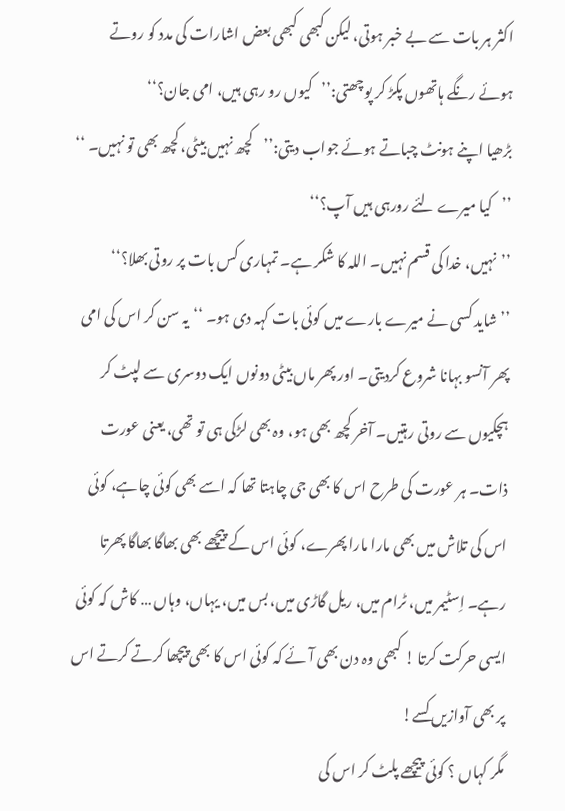اکثر ہر بات سے بے خبر ہوتی، لیکن کبھی کبھی بعض اشارات کی مدد کو روتے ہوئے رنگے ہاتھوں پکڑ کر پوچھتی:’’کیوں رو رہی ہیں، امی جان؟‘‘
بڑھیا اپنے ہونٹ چباتے ہوئے جواب دیتی:’’کچھ نہیں بیٹی، کچھ بھی تو نہیں۔ ‘‘
’’کیا میرے لئے رورہی ہیں آپ؟‘‘
’’نہیں، خدا کی قسم نہیں۔ اللہ کا شکر ہے۔ تمہاری کس بات پر روتی بھلا؟‘‘
’’شاید کسی نے میرے بارے میں کوئی بات کہہ دی ہو۔ ‘‘یہ سن کر اس کی امی پھر آنسو بہانا شروع کردیتی۔ اور پھر ماں بیٹی دونوں ایک دوسری سے لپٹ کر ہچکیوں سے روتی رہتیں۔ آخر کچھ بھی ہو، وہ بھی لڑکی ہی تو تھی، یعنی عورت ذات۔ ہر عورت کی طرح اس کا بھی جی چاہتا تھا کہ اسے بھی کوئی چاہے، کوئی اس کی تلاش میں بھی مارا مارا پھرے، کوئی اس کے پیچھے بھی بھاگا بھاگا پھرتا رہے۔ اِسٹیمر میں، ٹرام میں، ریل گاڑی میں، بس میں، یہاں، وہاں … کاش کہ کوئی ایسی حرکت کرتا ! کبھی وہ دن بھی آئے کہ کوئی اس کا بھی پیچھا کرتے کرتے اس پر بھی آوازیں کسے!
مگر کہاں ؟ کوئی پیچھے پلٹ کر اس کی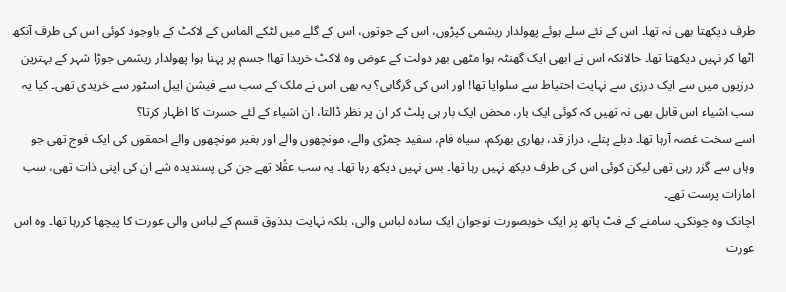طرف دیکھتا بھی نہ تھا۔ اس کے نئے سلے ہوئے پھولدار ریشمی کپڑوں، اس کے جوتوں، اس کے گلے میں لٹکے الماس کے لاکٹ کے باوجود کوئی اس کی طرف آنکھ اٹھا کر نہیں دیکھتا تھا۔ حالانکہ اس نے ابھی ایک گھنٹہ ہوا مٹھی بھر دولت کے عوض وہ لاکٹ خریدا تھا! جسم پر پہنا ہوا پھولدار ریشمی جوڑا شہر کے بہترین درزیوں میں سے ایک درزی سے نہایت احتیاط سے سلوایا تھا! اور اس کی گرگابی؟ یہ بھی اس نے ملک کے سب سے فیشن ایبل اسٹور سے خریدی تھی۔ کیا یہ سب اشیاء اس قابل بھی نہ تھیں کہ کوئی ایک بار، محض ایک بار ہی پلٹ کر ان پر نظر ڈالتا، ان اشیاء کے لئے حسرت کا اظہار کرتا؟
اسے سخت غصہ آرہا تھا۔ دبلے پتلے، دراز قد، بھاری بھرکم، سیاہ فام، سفید چمڑی والے، مونچھوں والے اور بغیر مونچھوں والے احمقوں کی ایک فوج تھی جو وہاں سے گزر رہی تھی لیکن کوئی اس کی طرف دیکھ نہیں رہا تھا۔ بس نہیں دیکھ رہا تھا۔ یہ سب عقُلا تھے جن کی پسندیدہ شے ان کی اپنی ذات تھی، سب امارات پرست تھے۔
اچانک وہ چونکی۔ سامنے کے فٹ پاتھ پر ایک خوبصورت نوجوان ایک سادہ لباس والی، بلکہ نہایت بدذوق قسم کے لباس والی عورت کا پیچھا کررہا تھا۔ وہ اس عورت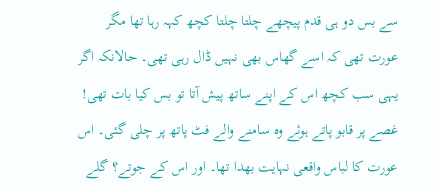سے بس دو ہی قدم پیچھے چلتا چلتا کچھ کہہ رہا تھا مگر عورت تھی کہ اسے گھاس بھی نہیں ڈال رہی تھی۔ حالانکہ اگر یہی سب کچھ اس کے اپنے ساتھ پیش آتا تو بس کیا بات تھی!
غصے پر قابو پاتے ہوئے وہ سامنے والے فٹ پاتھ پر چلی گئی۔ اس عورت کا لباس واقعی نہایت بھدا تھا۔ اور اس کے جوتے؟ گلے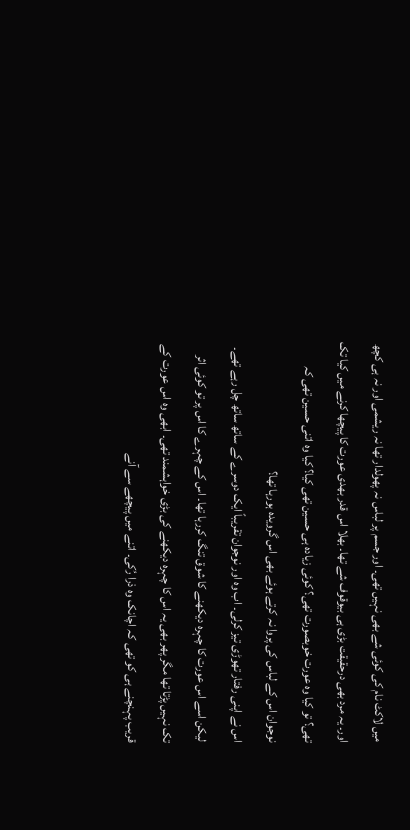میں لاکٹ نام کی کوئی شے بھی نہیں تھی۔ اور جسم پر لباس نہ پھولدار تھا نہ ریشمی اور نہ ہی کچھ اور۔ یہ مرد بھی درحقیقت بڑی ہی بیوقوف شے تھا۔ بھلا اس قدر بھدی عورت کا پیچھا کرنے میں کیا تک تھی؟ تو کیا وہ عورت خوبصورت تھی؟ کوئی زیادہ ہی حسین تھی کیا؟ کیا وہ اتنی حسین تھی کہ نوجوان اس کے لباس کی پروا نہ کرتے ہوئے بھی اس گرویدہ ہورہا تھا؟
اس نے اپنی رفتار تھوڑی تیز کرلی۔ اب وہ اور نوجوان تقریباً ایک دوسرے کے ساتھ ساتھ چل رہے تھے۔ لیکن اسے اس عورت کا چہرہ دیکھنے کا شوق تنگ کررہا تھا۔ اس کے چہرے کا اس پر تو کوئی اثر تک نہیں پڑتا تھا مگر پھر بھی یہ اس کا چہرہ دیکھنے کی بڑی خواہشمند تھی۔ ابھی وہ اس عورت کے قریب پہنچنے ہی کو تھی کہ اچانک وہ ذرا رُکی۔ اتنے میں پیچھے سے آنے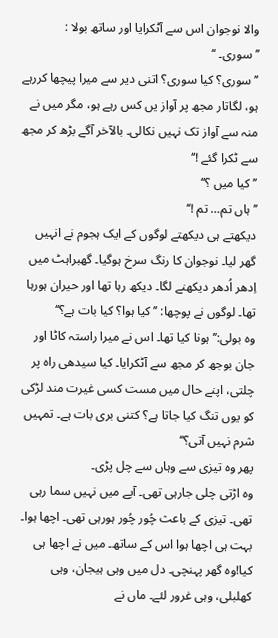والا نوجوان اس سے آٹکرایا اور ساتھ بولا : ’’سوری۔ ‘‘
’’سوری؟ کیا سوری؟ اتنی دیر سے میرا پیچھا کررہے ہو، لگاتار مجھ پر آواز یں کس رہے ہو، مگر میں نے منہ سے آواز تک نہیں نکالی۔ بالآخر آگے بڑھ کر مجھ سے ٹکرا گئے !‘‘
’’کیا میں ؟‘‘
’’ہاں تم… تم !‘‘
دیکھتے ہی دیکھتے لوگوں کے ایک ہجوم نے انہیں گھر لیا۔ نوجوان کا رنگ سرخ ہوگیا۔ گھبراہٹ میں اِدھر اُدھر دیکھنے لگا۔ دیکھ رہا تھا اور حیران ہورہا تھا۔ لوگوں نے پوچھا: ’’کیا ہوا؟ کیا بات ہے؟‘‘
وہ بولی:’’ہونا کیا تھا۔ اس نے میرا راستہ کاٹا اور جان بوجھ کر مجھ سے آٹکرایا۔ کیا سیدھی راہ پر چلتی، اپنے حال میں مست کسی غیرت مند لڑکی کو یوں تنگ کیا جاتا ہے؟ کتنی بری بات ہے۔ تمہیں شرم نہیں آتی؟‘‘
پھر وہ تیزی سے وہاں سے چل پڑی۔
وہ اڑتی چلی جارہی تھی۔ آپے میں نہیں سما رہی تھی۔ تیزی کے باعث چُور چُور ہورہی تھی۔ اچھا ہوا۔ بہت ہی اچھا ہوا اس کے ساتھ۔ میں نے اچھا ہی کیا!وہ گھر پہنچی۔ دل میں وہی ہیجان، وہی کھلبلی، وہی غرور لئے۔ ماں نے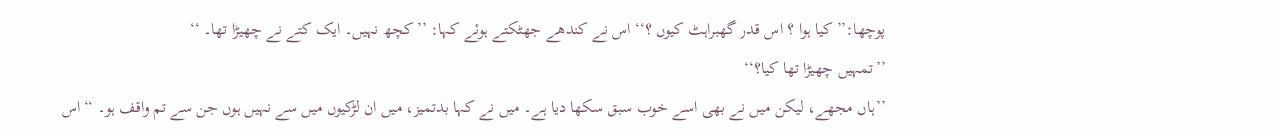پوچھا:’’کیا ہوا ؟ اس قدر گھبراہٹ کیوں ؟‘‘ اس نے کندھے جھٹکتے ہوئے کہا: ’’کچھ نہیں۔ ایک کتے نے چھیڑا تھا۔ ‘‘
’’تمہیں چھیڑا تھا کیا؟‘‘
’’ہاں مجھے، لیکن میں نے بھی اسے خوب سبق سکھا دیا ہے۔ میں نے کہا بدتمیز، میں ان لڑکیوں میں سے نہیں ہوں جن سے تم واقف ہو۔ ‘‘اس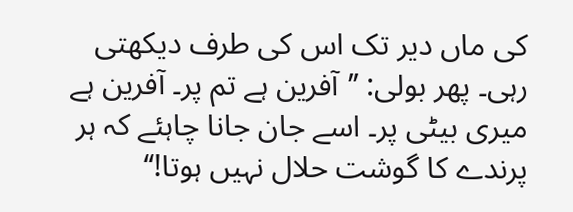کی ماں دیر تک اس کی طرف دیکھتی رہی۔ پھر بولی: ’’آفرین ہے تم پر۔ آفرین ہے میری بیٹی پر۔ اسے جان جانا چاہئے کہ ہر پرندے کا گوشت حلال نہیں ہوتا!‘‘